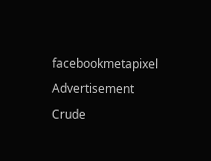facebookmetapixel
Advertisement
Crude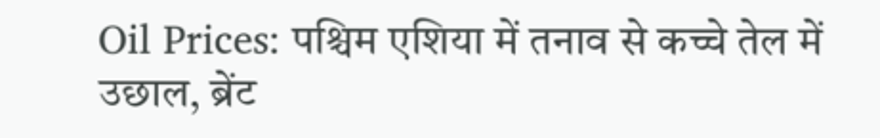Oil Prices: पश्चिम एशिया में तनाव से कच्चे तेल में उछाल, ब्रेंट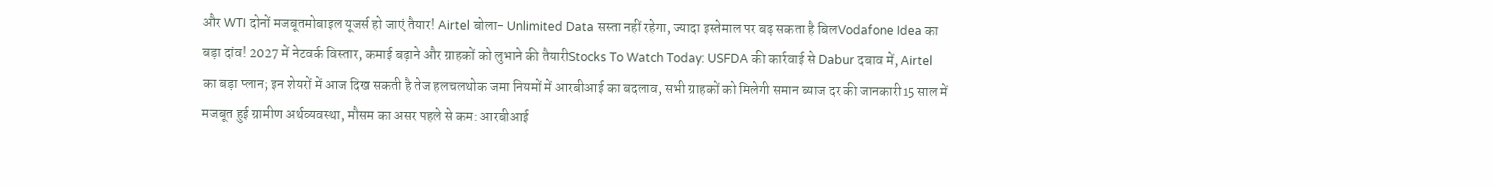और WTI दोनों मजबूतमोबाइल यूजर्स हो जाएं तैयार! Airtel बोला- Unlimited Data सस्ता नहीं रहेगा, ज्यादा इस्तेमाल पर बढ़ सकता है बिलVodafone Idea का बड़ा दांव! 2027 में नेटवर्क विस्तार, कमाई बढ़ाने और ग्राहकों को लुभाने की तैयारीStocks To Watch Today: USFDA की कार्रवाई से Dabur दबाव में, Airtel का बड़ा प्लान; इन शेयरों में आज दिख सकती है तेज हलचलथोक जमा नियमों में आरबीआई का बदलाव, सभी ग्राहकों को मिलेगी समान ब्याज दर की जानकारी15 साल में मजबूत हुई ग्रामीण अर्थव्यवस्था, मौसम का असर पहले से कम: आरबीआई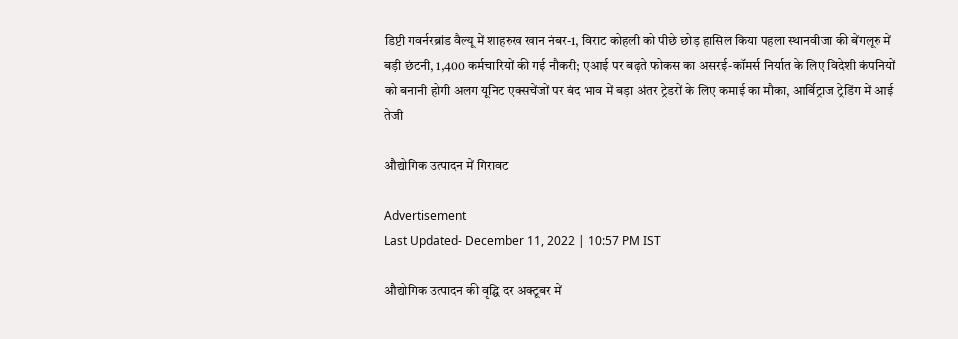डिप्टी गवर्नरब्रांड वैल्यू में शाहरुख खान नंबर-1, विराट कोहली को पीछे छोड़ हासिल किया पहला स्थानवीजा की बेंगलूरु में बड़ी छंटनी, 1,400 कर्मचारियों की गई नौकरी; एआई पर बढ़ते फोकस का असरई-कॉमर्स निर्यात के लिए विदेशी कंपनियों को बनानी होगी अलग यूनिट एक्सचेंजों पर बंद भाव में बड़ा अंतर ट्रेडरों के लिए कमाई का मौका, आर्बिट्राज ट्रेडिंग में आई तेजी

औद्योगिक उत्पादन में गिरावट

Advertisement
Last Updated- December 11, 2022 | 10:57 PM IST

औद्योगिक उत्पादन की वृद्घि दर अक्टूबर में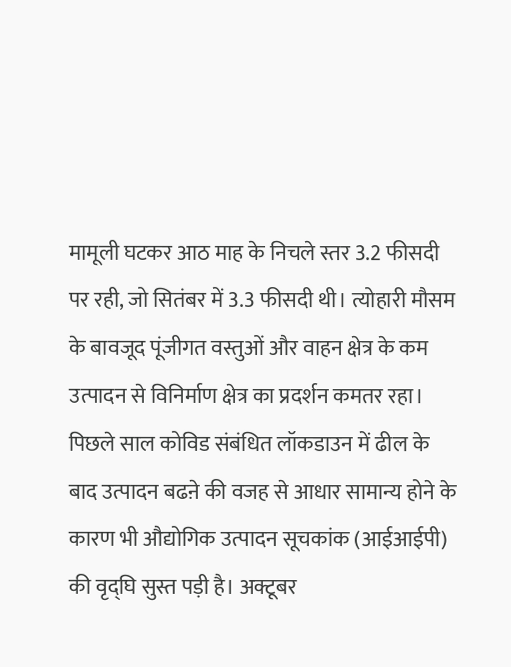मामूली घटकर आठ माह के निचले स्तर 3.2 फीसदी पर रही, जो सितंबर में 3.3 फीसदी थी। त्योहारी मौसम के बावजूद पूंजीगत वस्तुओं और वाहन क्षेत्र के कम उत्पादन से विनिर्माण क्षेत्र का प्रदर्शन कमतर रहा।
पिछले साल कोविड संबंधित लॉकडाउन में ढील के बाद उत्पादन बढऩे की वजह से आधार सामान्य होने के कारण भी औद्योगिक उत्पादन सूचकांक (आईआईपी) की वृद्घि सुस्त पड़ी है। अक्टूबर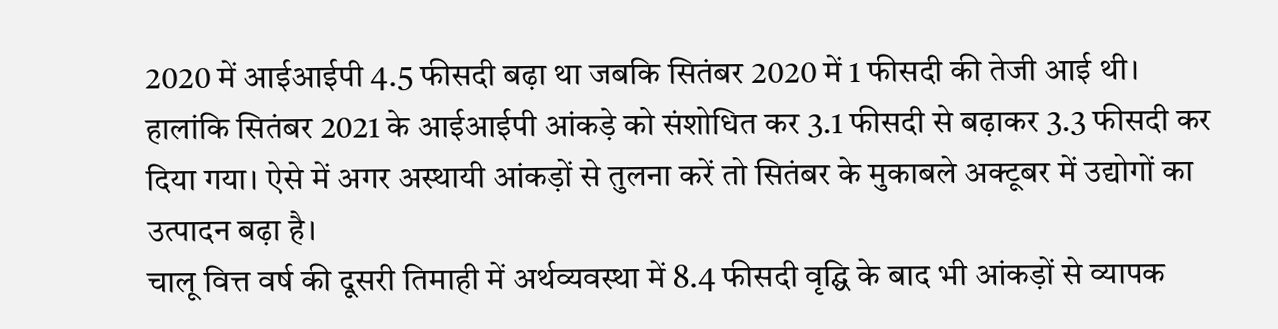2020 में आईआईपी 4.5 फीसदी बढ़ा था जबकि सितंबर 2020 में 1 फीसदी की तेजी आई थी।
हालांकि सितंबर 2021 के आईआईपी आंकड़े को संशोधित कर 3.1 फीसदी से बढ़ाकर 3.3 फीसदी कर दिया गया। ऐसे में अगर अस्थायी आंकड़ों से तुलना करें तो सितंबर के मुकाबले अक्टूबर में उद्योगों का उत्पादन बढ़ा है।
चालू वित्त वर्ष की दूसरी तिमाही में अर्थव्यवस्था में 8.4 फीसदी वृद्घि के बाद भी आंकड़ों से व्यापक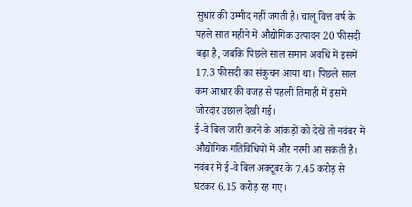सुधार की उम्मीद नहीं जगती है। चालू वित्त वर्ष के पहले सात महीने में औद्योगिक उत्पादन 20 फीसदी बढ़ा है, जबकि पिछले साल समान अवधि में इसमें 17.3 फीसदी का संकुचन आया था। पिछले साल कम आधार की वजह से पहली तिमाही में इसमें जोरदार उछाल देखी गई।
ई-वे बिल जारी करने के आंकड़ों को देखें तो नवंबर में औद्योगिक गतिविधियों में और नरमी आ सकती है। नवंबर में ई-वे बिल अक्टूबर के 7.45 करोड़ से घटकर 6.15 करोड़ रह गए।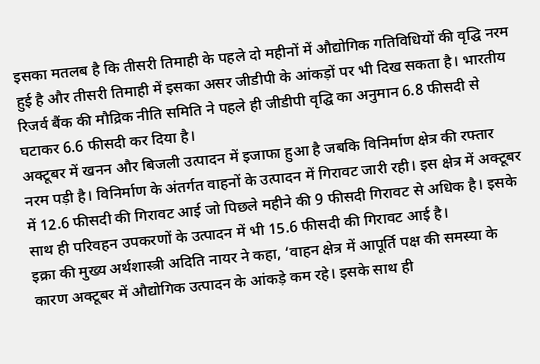इसका मतलब है कि तीसरी तिमाही के पहले दो महीनों में औद्योगिक गतिविधियों की वृद्घि नरम हुई है और तीसरी तिमाही में इसका असर जीडीपी के आंकड़ों पर भी दिख सकता है। भारतीय रिजर्व बैंक की मौद्रिक नीति समिति ने पहले ही जीडीपी वृद्घि का अनुमान 6.8 फीसदी से घटाकर 6.6 फीसदी कर दिया है।
अक्टूबर में खनन और बिजली उत्पादन में इजाफा हुआ है जबकि विनिर्माण क्षेत्र की रफ्तार नरम पड़ी है। विनिर्माण के अंतर्गत वाहनों के उत्पादन में गिरावट जारी रही। इस क्षेत्र में अक्टूबर में 12.6 फीसदी की गिरावट आई जो पिछले महीने की 9 फीसदी गिरावट से अधिक है। इसके साथ ही परिवहन उपकरणों के उत्पादन में भी 15.6 फीसदी की गिरावट आई है।
इक्रा की मुख्य अर्थशास्त्री अदिति नायर ने कहा, ‘वाहन क्षेत्र में आपूर्ति पक्ष की समस्या के कारण अक्टूबर में औद्योगिक उत्पादन के आंकड़े कम रहे। इसके साथ ही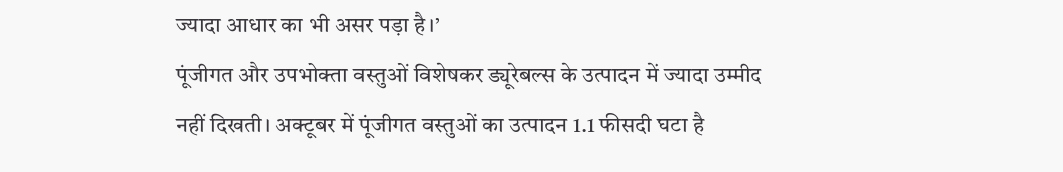ज्यादा आधार का भी असर पड़ा है।’
पूंजीगत और उपभोक्ता वस्तुओं विशेषकर ड्यूरेबल्स के उत्पादन में ज्यादा उम्मीद नहीं दिखती। अक्टूबर में पूंजीगत वस्तुओं का उत्पादन 1.1 फीसदी घटा है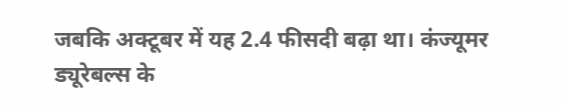जबकि अक्टूबर में यह 2.4 फीसदी बढ़ा था। कंज्यूमर ड्यूरेबल्स के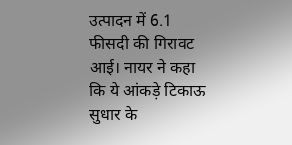उत्पादन में 6.1 फीसदी की गिरावट आई। नायर ने कहा कि ये आंकड़े टिकाऊ सुधार के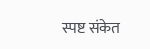स्पष्ट संकेत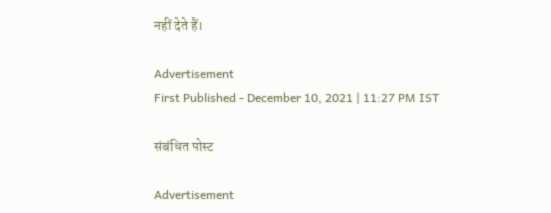नहीं देते हैं।

Advertisement
First Published - December 10, 2021 | 11:27 PM IST

संबंधित पोस्ट

Advertisement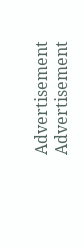Advertisement
Advertisement